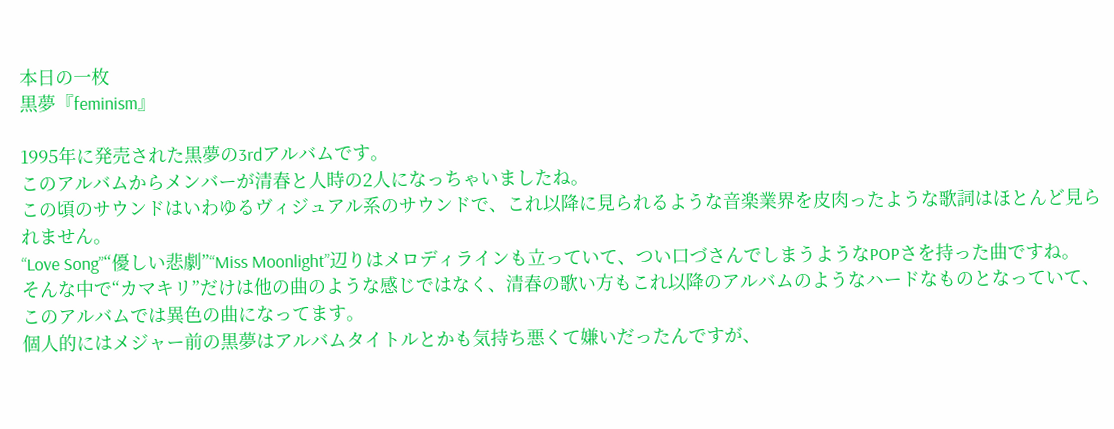本日の一枚
黒夢『feminism』

1995年に発売された黒夢の3rdアルバムです。
このアルバムからメンバーが清春と人時の2人になっちゃいましたね。
この頃のサウンドはいわゆるヴィジュアル系のサウンドで、これ以降に見られるような音楽業界を皮肉ったような歌詞はほとんど見られません。
“Love Song”“優しい悲劇”“Miss Moonlight”辺りはメロディラインも立っていて、つい口づさんでしまうようなPOPさを持った曲ですね。
そんな中で“カマキリ”だけは他の曲のような感じではなく、清春の歌い方もこれ以降のアルバムのようなハードなものとなっていて、このアルバムでは異色の曲になってます。
個人的にはメジャー前の黒夢はアルバムタイトルとかも気持ち悪くて嫌いだったんですが、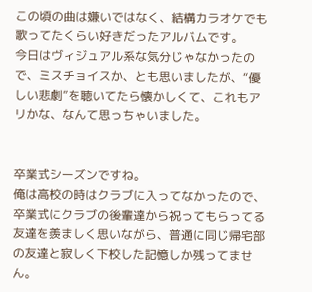この頃の曲は嫌いではなく、結構カラオケでも歌ってたくらい好きだったアルバムです。
今日はヴィジュアル系な気分じゃなかったので、ミスチョイスか、とも思いましたが、“優しい悲劇”を聴いてたら懐かしくて、これもアリかな、なんて思っちゃいました。


卒業式シーズンですね。
俺は高校の時はクラブに入ってなかったので、卒業式にクラブの後輩達から祝ってもらってる友達を羨ましく思いながら、普通に同じ帰宅部の友達と寂しく下校した記憶しか残ってません。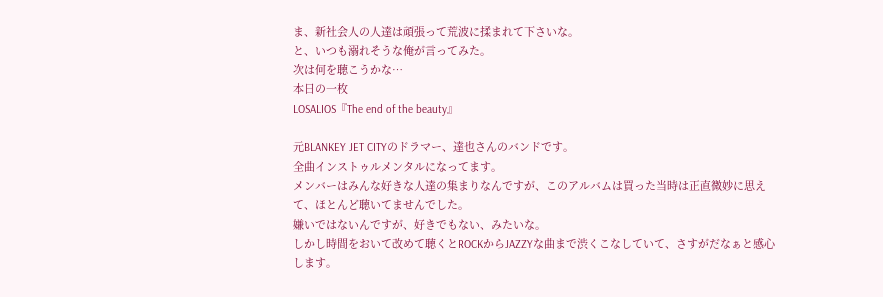ま、新社会人の人達は頑張って荒波に揉まれて下さいな。
と、いつも溺れそうな俺が言ってみた。
次は何を聴こうかな…
本日の一枚
LOSALIOS『The end of the beauty』

元BLANKEY JET CITYのドラマー、達也さんのバンドです。
全曲インストゥルメンタルになってます。
メンバーはみんな好きな人達の集まりなんですが、このアルバムは買った当時は正直微妙に思えて、ほとんど聴いてませんでした。
嫌いではないんですが、好きでもない、みたいな。
しかし時間をおいて改めて聴くとROCKからJAZZYな曲まで渋くこなしていて、さすがだなぁと感心します。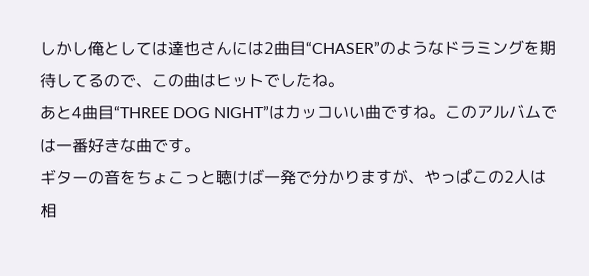しかし俺としては達也さんには2曲目“CHASER”のようなドラミングを期待してるので、この曲はヒットでしたね。
あと4曲目“THREE DOG NIGHT”はカッコいい曲ですね。このアルバムでは一番好きな曲です。
ギターの音をちょこっと聴けば一発で分かりますが、やっぱこの2人は相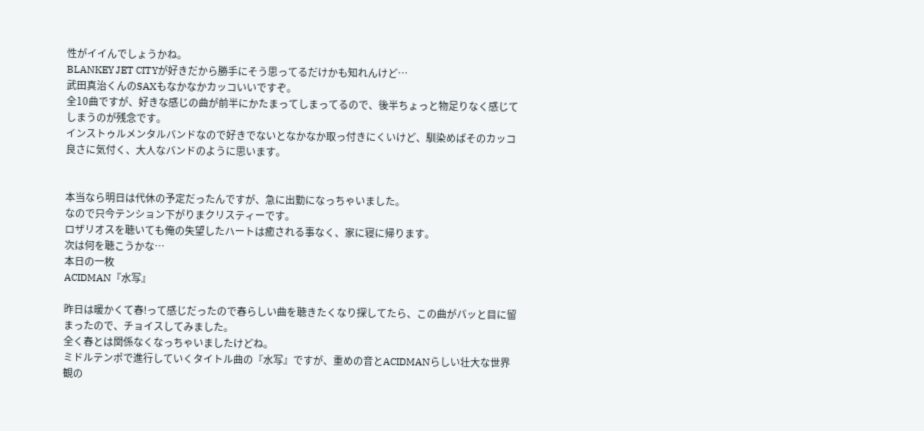性がイイんでしょうかね。
BLANKEY JET CITYが好きだから勝手にそう思ってるだけかも知れんけど…
武田真治くんのSAXもなかなかカッコいいですぞ。
全10曲ですが、好きな感じの曲が前半にかたまってしまってるので、後半ちょっと物足りなく感じてしまうのが残念です。
インストゥルメンタルバンドなので好きでないとなかなか取っ付きにくいけど、馴染めばそのカッコ良さに気付く、大人なバンドのように思います。


本当なら明日は代休の予定だったんですが、急に出勤になっちゃいました。
なので只今テンション下がりまクリスティーです。
ロザリオスを聴いても俺の失望したハートは癒される事なく、家に寝に帰ります。
次は何を聴こうかな…
本日の一枚
ACIDMAN『水写』

昨日は暖かくて春!って感じだったので春らしい曲を聴きたくなり探してたら、この曲がパッと目に留まったので、チョイスしてみました。
全く春とは関係なくなっちゃいましたけどね。
ミドルテンポで進行していくタイトル曲の『水写』ですが、重めの音とACIDMANらしい壮大な世界観の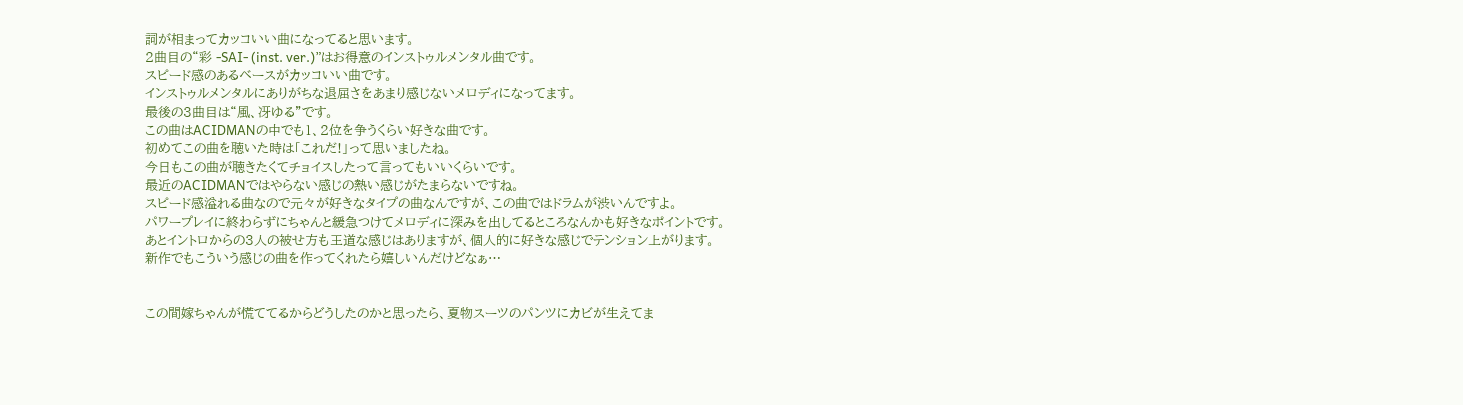詞が相まってカッコいい曲になってると思います。
2曲目の“彩 -SAI- (inst. ver.)”はお得意のインストゥルメンタル曲です。
スピード感のあるベースがカッコいい曲です。
インストゥルメンタルにありがちな退屈さをあまり感じないメロディになってます。
最後の3曲目は“風、冴ゆる”です。
この曲はACIDMANの中でも1、2位を争うくらい好きな曲です。
初めてこの曲を聴いた時は「これだ!」って思いましたね。
今日もこの曲が聴きたくてチョイスしたって言ってもいいくらいです。
最近のACIDMANではやらない感じの熱い感じがたまらないですね。
スピード感溢れる曲なので元々が好きなタイプの曲なんですが、この曲ではドラムが渋いんですよ。
パワープレイに終わらずにちゃんと緩急つけてメロディに深みを出してるところなんかも好きなポイントです。
あとイントロからの3人の被せ方も王道な感じはありますが、個人的に好きな感じでテンション上がります。
新作でもこういう感じの曲を作ってくれたら嬉しいんだけどなぁ…


この間嫁ちゃんが慌ててるからどうしたのかと思ったら、夏物スーツのパンツにカビが生えてま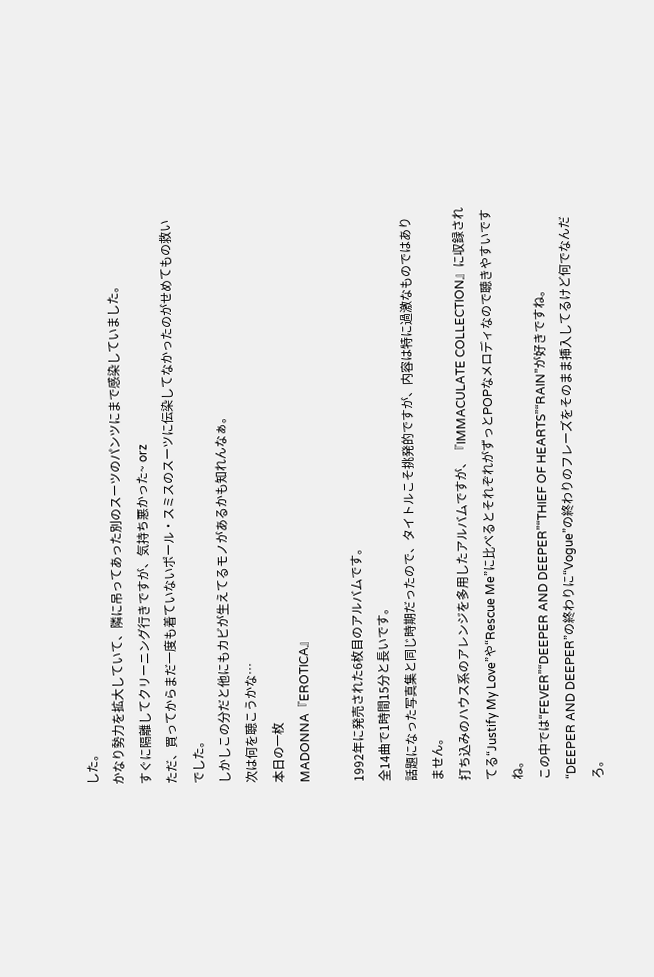した。
かなり勢力を拡大していて、隣に吊ってあった別のスーツのパンツにまで感染していました。
すぐに隔離してクリーニング行きですが、気持ち悪かった~ orz
ただ、買ってからまだ一度も着ていないポール・スミスのスーツに伝染してなかったのがせめてもの救いでした。
しかしこの分だと他にもカビが生えてるモノがあるかも知れんなぁ。
次は何を聴こうかな…
本日の一枚
MADONNA『EROTICA』

1992年に発売された6枚目のアルバムです。
全14曲で1時間15分と長いです。
話題になった写真集と同じ時期だったので、タイトルこそ挑発的ですが、内容は特に過激なものではありません。
打ち込みのハウス系のアレンジを多用したアルバムですが、『IMMACULATE COLLECTION』に収録されてる“Justify My Love”や“Rescue Me”に比べるとそれぞれがずっとPOPなメロディなので聴きやすいですね。
この中では“FEVER”“DEEPER AND DEEPER”“THIEF OF HEARTS”“RAIN”が好きですね。
“DEEPER AND DEEPER”の終わりに“Vogue”の終わりのフレーズをそのまま挿入してるけど何でなんだろ。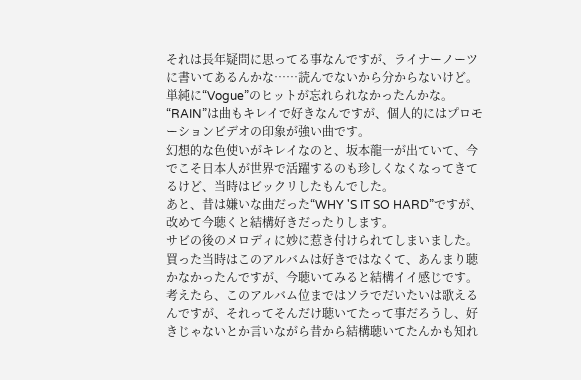それは長年疑問に思ってる事なんですが、ライナーノーツに書いてあるんかな……読んでないから分からないけど。
単純に“Vogue”のヒットが忘れられなかったんかな。
“RAIN”は曲もキレイで好きなんですが、個人的にはプロモーションビデオの印象が強い曲です。
幻想的な色使いがキレイなのと、坂本龍一が出ていて、今でこそ日本人が世界で活躍するのも珍しくなくなってきてるけど、当時はビックリしたもんでした。
あと、昔は嫌いな曲だった“WHY 'S IT SO HARD”ですが、改めて今聴くと結構好きだったりします。
サビの後のメロディに妙に惹き付けられてしまいました。
買った当時はこのアルバムは好きではなくて、あんまり聴かなかったんですが、今聴いてみると結構イイ感じです。
考えたら、このアルバム位まではソラでだいたいは歌えるんですが、それってそんだけ聴いてたって事だろうし、好きじゃないとか言いながら昔から結構聴いてたんかも知れ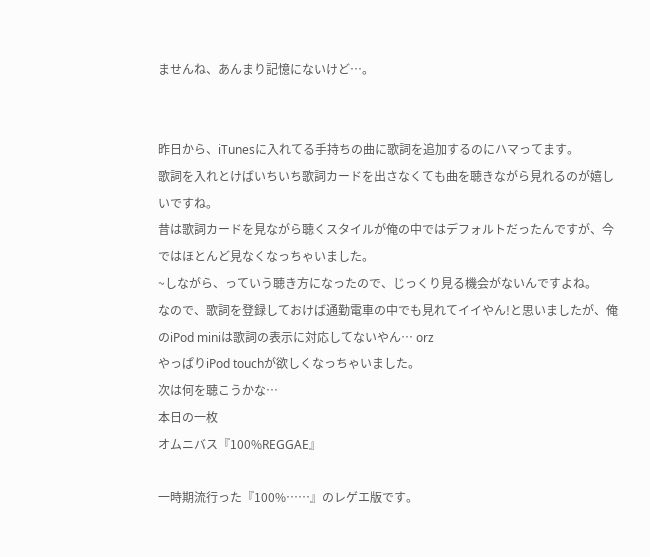ませんね、あんまり記憶にないけど…。


昨日から、iTunesに入れてる手持ちの曲に歌詞を追加するのにハマってます。
歌詞を入れとけばいちいち歌詞カードを出さなくても曲を聴きながら見れるのが嬉しいですね。
昔は歌詞カードを見ながら聴くスタイルが俺の中ではデフォルトだったんですが、今ではほとんど見なくなっちゃいました。
~しながら、っていう聴き方になったので、じっくり見る機会がないんですよね。
なので、歌詞を登録しておけば通勤電車の中でも見れてイイやん!と思いましたが、俺のiPod miniは歌詞の表示に対応してないやん… orz
やっぱりiPod touchが欲しくなっちゃいました。
次は何を聴こうかな…
本日の一枚
オムニバス『100%REGGAE』

一時期流行った『100%……』のレゲエ版です。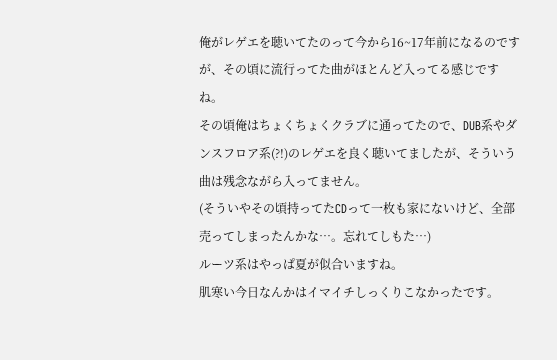俺がレゲエを聴いてたのって今から16~17年前になるのですが、その頃に流行ってた曲がほとんど入ってる感じですね。
その頃俺はちょくちょくクラブに通ってたので、DUB系やダンスフロア系(?!)のレゲエを良く聴いてましたが、そういう曲は残念ながら入ってません。
(そういやその頃持ってたCDって一枚も家にないけど、全部売ってしまったんかな…。忘れてしもた…)
ルーツ系はやっぱ夏が似合いますね。
肌寒い今日なんかはイマイチしっくりこなかったです。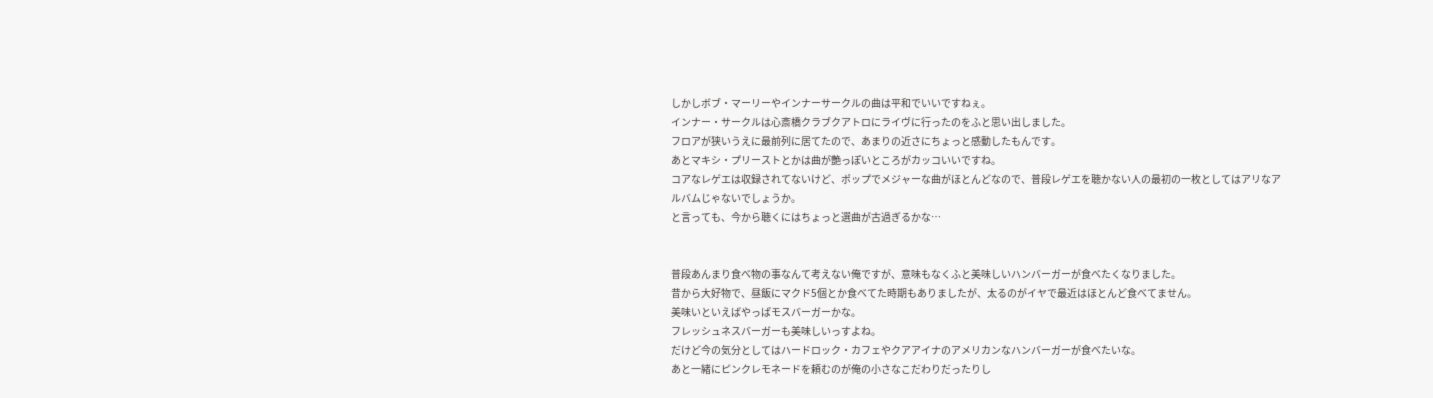しかしボブ・マーリーやインナーサークルの曲は平和でいいですねぇ。
インナー・サークルは心斎橋クラブクアトロにライヴに行ったのをふと思い出しました。
フロアが狭いうえに最前列に居てたので、あまりの近さにちょっと感動したもんです。
あとマキシ・プリーストとかは曲が艶っぽいところがカッコいいですね。
コアなレゲエは収録されてないけど、ポップでメジャーな曲がほとんどなので、普段レゲエを聴かない人の最初の一枚としてはアリなアルバムじゃないでしょうか。
と言っても、今から聴くにはちょっと選曲が古過ぎるかな…


普段あんまり食べ物の事なんて考えない俺ですが、意味もなくふと美味しいハンバーガーが食べたくなりました。
昔から大好物で、昼飯にマクド5個とか食べてた時期もありましたが、太るのがイヤで最近はほとんど食べてません。
美味いといえばやっぱモスバーガーかな。
フレッシュネスバーガーも美味しいっすよね。
だけど今の気分としてはハードロック・カフェやクアアイナのアメリカンなハンバーガーが食べたいな。
あと一緒にピンクレモネードを頼むのが俺の小さなこだわりだったりし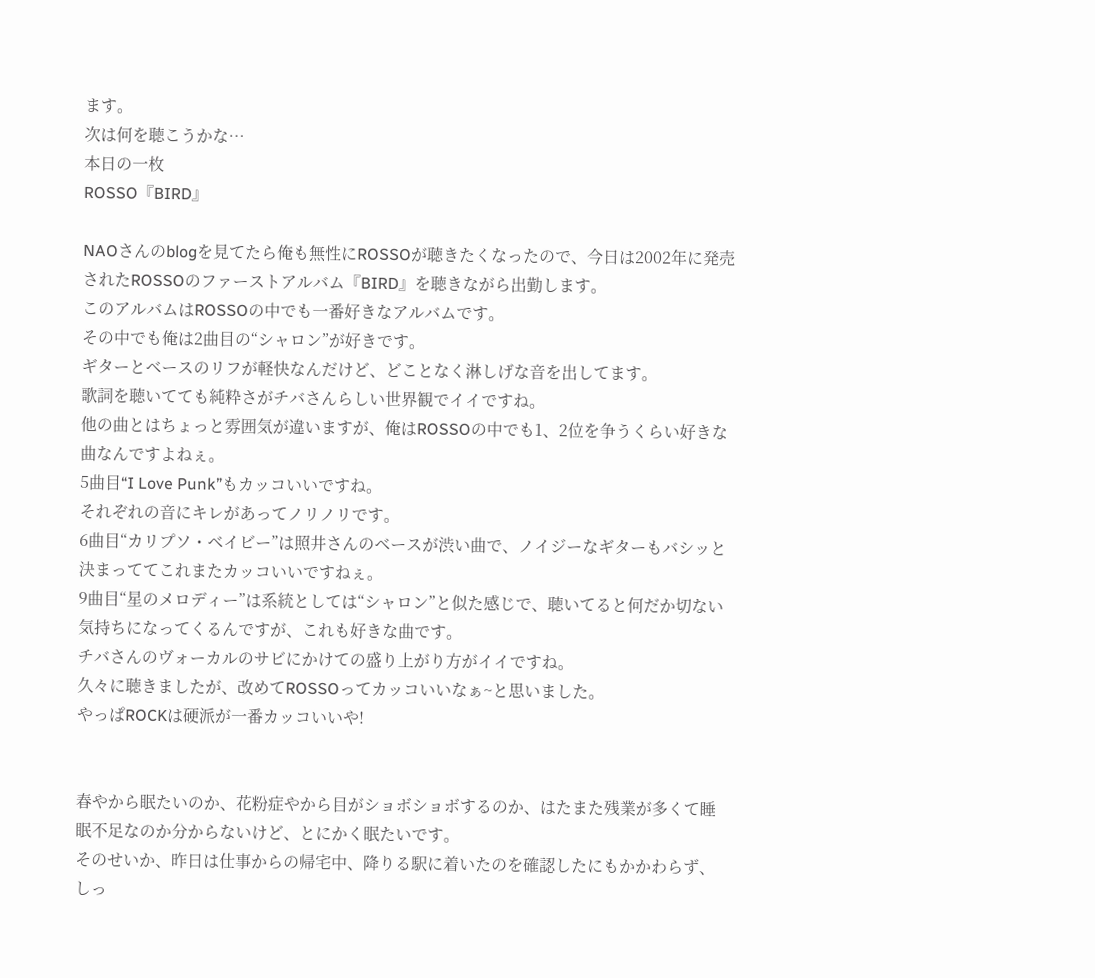ます。
次は何を聴こうかな…
本日の一枚
ROSSO『BIRD』

NAOさんのblogを見てたら俺も無性にROSSOが聴きたくなったので、今日は2002年に発売されたROSSOのファーストアルバム『BIRD』を聴きながら出勤します。
このアルバムはROSSOの中でも一番好きなアルバムです。
その中でも俺は2曲目の“シャロン”が好きです。
ギターとベースのリフが軽快なんだけど、どことなく淋しげな音を出してます。
歌詞を聴いてても純粋さがチバさんらしい世界観でイイですね。
他の曲とはちょっと雰囲気が違いますが、俺はROSSOの中でも1、2位を争うくらい好きな曲なんですよねぇ。
5曲目“I Love Punk”もカッコいいですね。
それぞれの音にキレがあってノリノリです。
6曲目“カリプソ・ベイビー”は照井さんのベースが渋い曲で、ノイジーなギターもバシッと決まっててこれまたカッコいいですねぇ。
9曲目“星のメロディー”は系統としては“シャロン”と似た感じで、聴いてると何だか切ない気持ちになってくるんですが、これも好きな曲です。
チバさんのヴォーカルのサビにかけての盛り上がり方がイイですね。
久々に聴きましたが、改めてROSSOってカッコいいなぁ~と思いました。
やっぱROCKは硬派が一番カッコいいや!


春やから眠たいのか、花粉症やから目がショボショボするのか、はたまた残業が多くて睡眠不足なのか分からないけど、とにかく眠たいです。
そのせいか、昨日は仕事からの帰宅中、降りる駅に着いたのを確認したにもかかわらず、しっ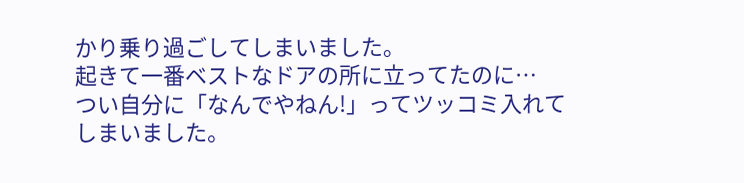かり乗り過ごしてしまいました。
起きて一番ベストなドアの所に立ってたのに…
つい自分に「なんでやねん!」ってツッコミ入れてしまいました。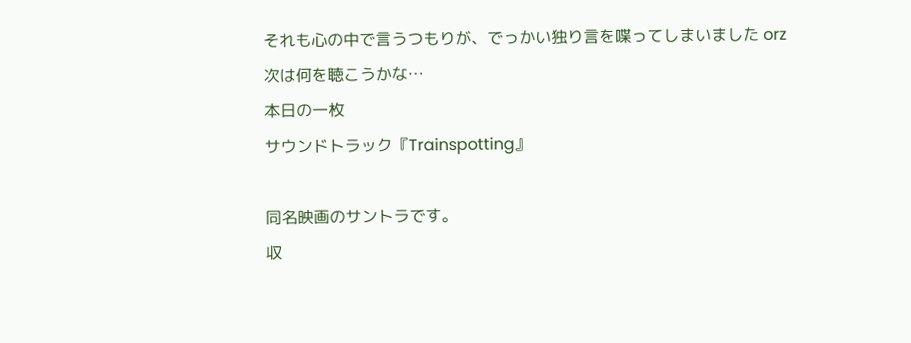それも心の中で言うつもりが、でっかい独り言を喋ってしまいました orz
次は何を聴こうかな…
本日の一枚
サウンドトラック『Trainspotting』

同名映画のサントラです。
収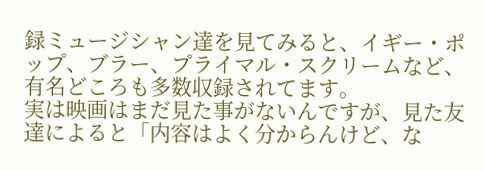録ミュージシャン達を見てみると、イギー・ポップ、ブラー、プライマル・スクリームなど、有名どころも多数収録されてます。
実は映画はまだ見た事がないんですが、見た友達によると「内容はよく分からんけど、な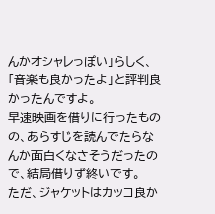んかオシャレっぽい」らしく、「音楽も良かったよ」と評判良かったんですよ。
早速映画を借りに行ったものの、あらすじを読んでたらなんか面白くなさそうだったので、結局借りず終いです。
ただ、ジャケットはカッコ良か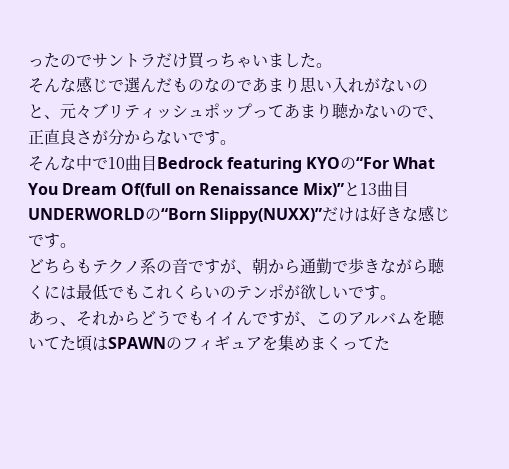ったのでサントラだけ買っちゃいました。
そんな感じで選んだものなのであまり思い入れがないのと、元々ブリティッシュポップってあまり聴かないので、正直良さが分からないです。
そんな中で10曲目Bedrock featuring KYOの“For What You Dream Of(full on Renaissance Mix)”と13曲目UNDERWORLDの“Born Slippy(NUXX)”だけは好きな感じです。
どちらもテクノ系の音ですが、朝から通勤で歩きながら聴くには最低でもこれくらいのテンポが欲しいです。
あっ、それからどうでもイイんですが、このアルバムを聴いてた頃はSPAWNのフィギュアを集めまくってた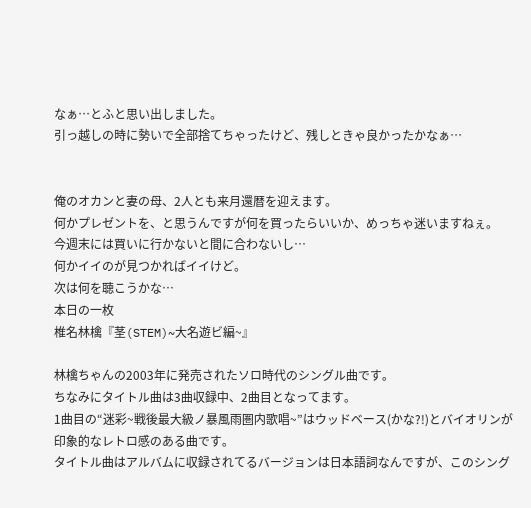なぁ…とふと思い出しました。
引っ越しの時に勢いで全部捨てちゃったけど、残しときゃ良かったかなぁ…


俺のオカンと妻の母、2人とも来月還暦を迎えます。
何かプレゼントを、と思うんですが何を買ったらいいか、めっちゃ迷いますねぇ。
今週末には買いに行かないと間に合わないし…
何かイイのが見つかればイイけど。
次は何を聴こうかな…
本日の一枚
椎名林檎『茎(STEM)~大名遊ビ編~』

林檎ちゃんの2003年に発売されたソロ時代のシングル曲です。
ちなみにタイトル曲は3曲収録中、2曲目となってます。
1曲目の“迷彩~戦後最大級ノ暴風雨圏内歌唱~”はウッドベース(かな?!)とバイオリンが印象的なレトロ感のある曲です。
タイトル曲はアルバムに収録されてるバージョンは日本語詞なんですが、このシング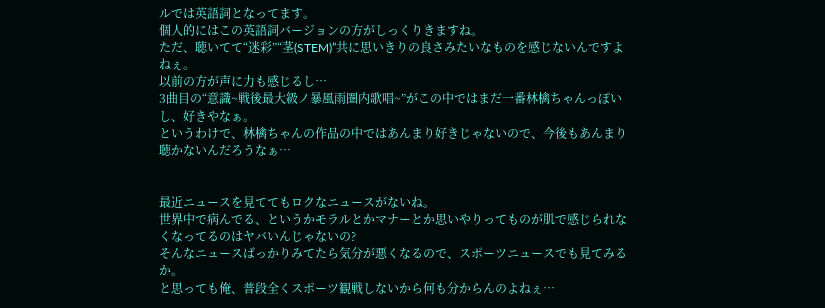ルでは英語詞となってます。
個人的にはこの英語詞バージョンの方がしっくりきますね。
ただ、聴いてて“迷彩”“茎(STEM)”共に思いきりの良さみたいなものを感じないんですよねぇ。
以前の方が声に力も感じるし…
3曲目の“意識~戦後最大級ノ暴風雨圏内歌唱~”がこの中ではまだ一番林檎ちゃんっぽいし、好きやなぁ。
というわけで、林檎ちゃんの作品の中ではあんまり好きじゃないので、今後もあんまり聴かないんだろうなぁ…


最近ニュースを見ててもロクなニュースがないね。
世界中で病んでる、というかモラルとかマナーとか思いやりってものが肌で感じられなくなってるのはヤバいんじゃないの?
そんなニュースばっかりみてたら気分が悪くなるので、スポーツニュースでも見てみるか。
と思っても俺、普段全くスポーツ観戦しないから何も分からんのよねぇ…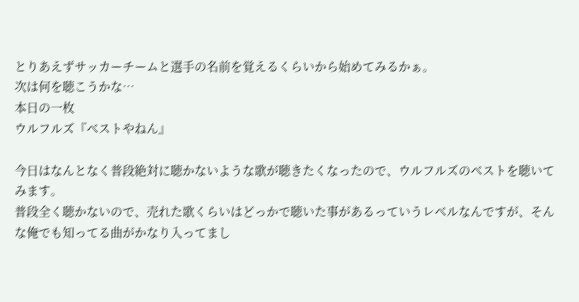とりあえずサッカーチームと選手の名前を覚えるくらいから始めてみるかぁ。
次は何を聴こうかな…
本日の一枚
ウルフルズ『ベストやねん』

今日はなんとなく普段絶対に聴かないような歌が聴きたくなったので、ウルフルズのベストを聴いてみます。
普段全く聴かないので、売れた歌くらいはどっかで聴いた事があるっていうレベルなんですが、そんな俺でも知ってる曲がかなり入ってまし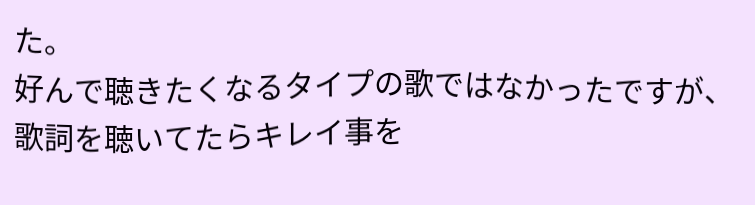た。
好んで聴きたくなるタイプの歌ではなかったですが、歌詞を聴いてたらキレイ事を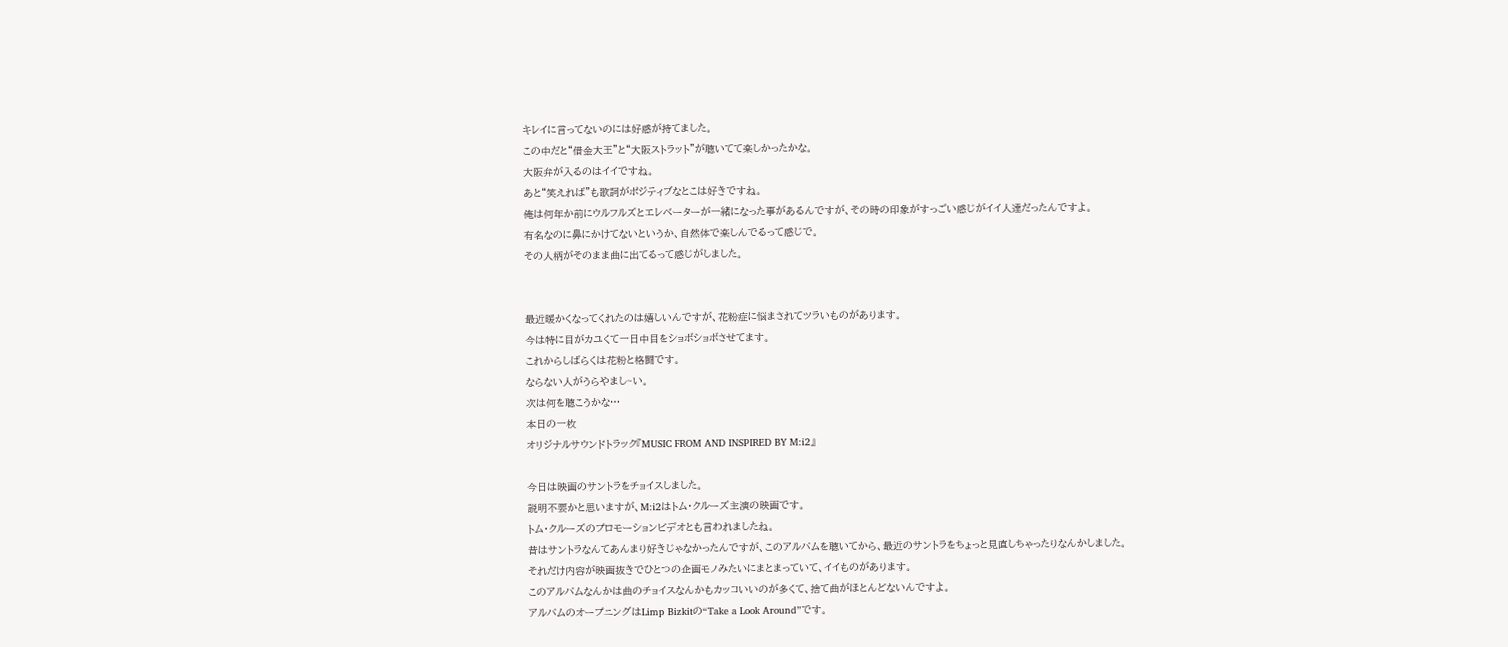キレイに言ってないのには好感が持てました。
この中だと“借金大王”と“大阪ストラット”が聴いてて楽しかったかな。
大阪弁が入るのはイイですね。
あと“笑えれば”も歌詞がポジティブなとこは好きですね。
俺は何年か前にウルフルズとエレベーターが一緒になった事があるんですが、その時の印象がすっごい感じがイイ人達だったんですよ。
有名なのに鼻にかけてないというか、自然体で楽しんでるって感じで。
その人柄がそのまま曲に出てるって感じがしました。


最近暖かくなってくれたのは嬉しいんですが、花粉症に悩まされてツラいものがあります。
今は特に目がカユくて一日中目をショボショボさせてます。
これからしばらくは花粉と格闘です。
ならない人がうらやまし~い。
次は何を聴こうかな…
本日の一枚
オリジナルサウンドトラック『MUSIC FROM AND INSPIRED BY M:i2』

今日は映画のサントラをチョイスしました。
説明不要かと思いますが、M:i2はトム・クルーズ主演の映画です。
トム・クルーズのプロモーションビデオとも言われましたね。
昔はサントラなんてあんまり好きじゃなかったんですが、このアルバムを聴いてから、最近のサントラをちょっと見直しちゃったりなんかしました。
それだけ内容が映画抜きでひとつの企画モノみたいにまとまっていて、イイものがあります。
このアルバムなんかは曲のチョイスなんかもカッコいいのが多くて、捨て曲がほとんどないんですよ。
アルバムのオープニングはLimp Bizkitの“Take a Look Around”です。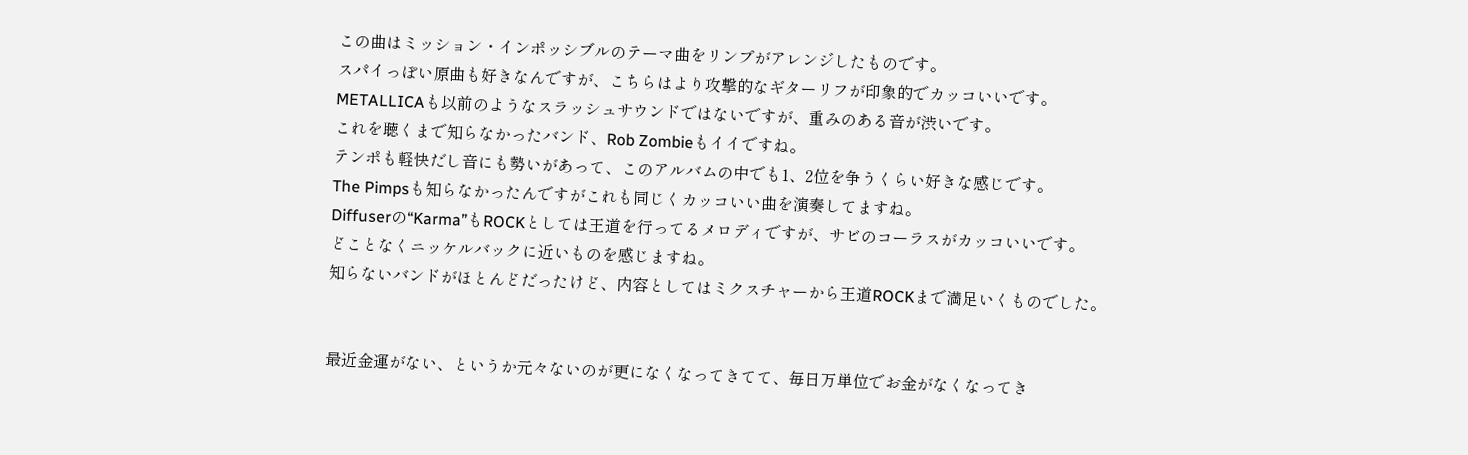この曲はミッション・インポッシブルのテーマ曲をリンプがアレンジしたものです。
スパイっぽい原曲も好きなんですが、こちらはより攻撃的なギターリフが印象的でカッコいいです。
METALLICAも以前のようなスラッシュサウンドではないですが、重みのある音が渋いです。
これを聴くまで知らなかったバンド、Rob Zombieもイイですね。
テンポも軽快だし音にも勢いがあって、このアルバムの中でも1、2位を争うくらい好きな感じです。
The Pimpsも知らなかったんですがこれも同じくカッコいい曲を演奏してますね。
Diffuserの“Karma”もROCKとしては王道を行ってるメロディですが、サビのコーラスがカッコいいです。
どことなくニッケルバックに近いものを感じますね。
知らないバンドがほとんどだったけど、内容としてはミクスチャーから王道ROCKまで満足いくものでした。


最近金運がない、というか元々ないのが更になくなってきてて、毎日万単位でお金がなくなってき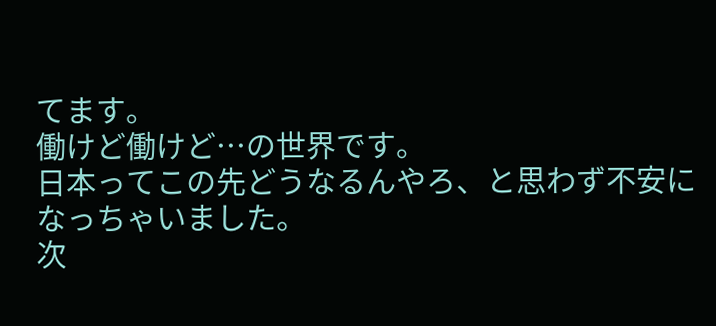てます。
働けど働けど…の世界です。
日本ってこの先どうなるんやろ、と思わず不安になっちゃいました。
次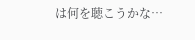は何を聴こうかな…